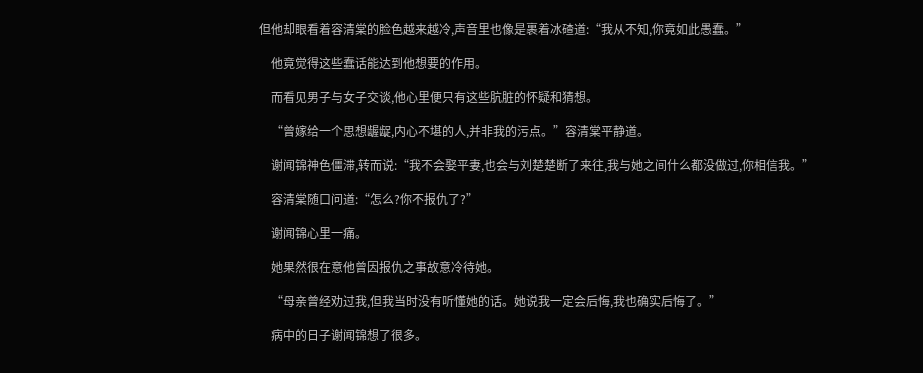但他却眼看着容清棠的脸色越来越冷,声音里也像是裹着冰碴道:“我从不知,你竟如此愚蠢。”

    他竟觉得这些蠢话能达到他想要的作用。

    而看见男子与女子交谈,他心里便只有这些肮脏的怀疑和猜想。

    “曾嫁给一个思想龌龊,内心不堪的人,并非我的污点。”容清棠平静道。

    谢闻锦神色僵滞,转而说:“我不会娶平妻,也会与刘楚楚断了来往,我与她之间什么都没做过,你相信我。”

    容清棠随口问道:“怎么?你不报仇了?”

    谢闻锦心里一痛。

    她果然很在意他曾因报仇之事故意冷待她。

    “母亲曾经劝过我,但我当时没有听懂她的话。她说我一定会后悔,我也确实后悔了。”

    病中的日子谢闻锦想了很多。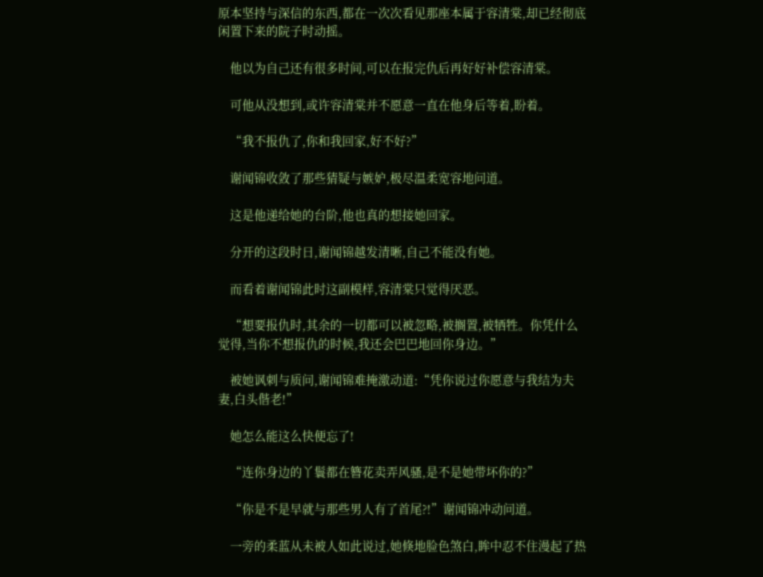原本坚持与深信的东西,都在一次次看见那座本属于容清棠,却已经彻底闲置下来的院子时动摇。

    他以为自己还有很多时间,可以在报完仇后再好好补偿容清棠。

    可他从没想到,或许容清棠并不愿意一直在他身后等着,盼着。

    “我不报仇了,你和我回家,好不好?”

    谢闻锦收敛了那些猜疑与嫉妒,极尽温柔宽容地问道。

    这是他递给她的台阶,他也真的想接她回家。

    分开的这段时日,谢闻锦越发清晰,自己不能没有她。

    而看着谢闻锦此时这副模样,容清棠只觉得厌恶。

    “想要报仇时,其余的一切都可以被忽略,被搁置,被牺牲。你凭什么觉得,当你不想报仇的时候,我还会巴巴地回你身边。”

    被她讽刺与质问,谢闻锦难掩激动道:“凭你说过你愿意与我结为夫妻,白头偕老!”

    她怎么能这么快便忘了!

    “连你身边的丫鬟都在簪花卖弄风骚,是不是她带坏你的?”

    “你是不是早就与那些男人有了首尾?!”谢闻锦冲动问道。

    一旁的柔蓝从未被人如此说过,她倏地脸色煞白,眸中忍不住漫起了热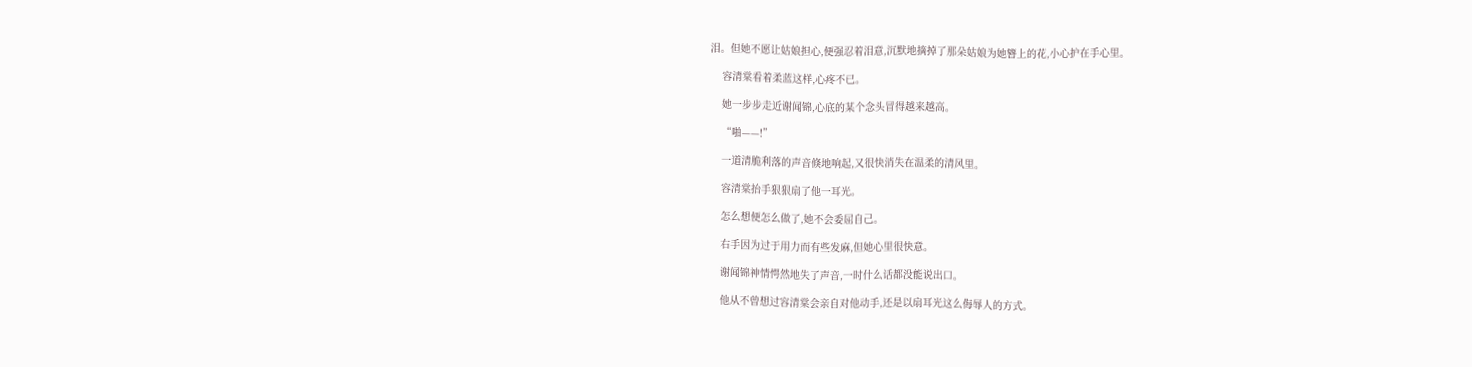泪。但她不愿让姑娘担心,便强忍着泪意,沉默地摘掉了那朵姑娘为她簪上的花,小心护在手心里。

    容清棠看着柔蓝这样,心疼不已。

    她一步步走近谢闻锦,心底的某个念头冒得越来越高。

    “啪——!”

    一道清脆利落的声音倏地响起,又很快消失在温柔的清风里。

    容清棠抬手狠狠扇了他一耳光。

    怎么想便怎么做了,她不会委屈自己。

    右手因为过于用力而有些发麻,但她心里很快意。

    谢闻锦神情愕然地失了声音,一时什么话都没能说出口。

    他从不曾想过容清棠会亲自对他动手,还是以扇耳光这么侮辱人的方式。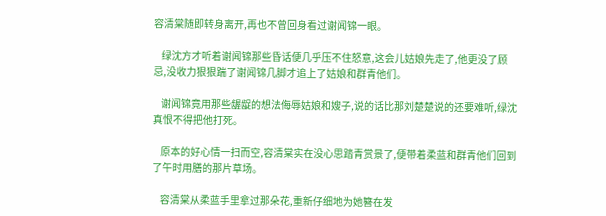容清棠随即转身离开,再也不曾回身看过谢闻锦一眼。

    绿沈方才听着谢闻锦那些昏话便几乎压不住怒意,这会儿姑娘先走了,他更没了顾忌,没收力狠狠踹了谢闻锦几脚才追上了姑娘和群青他们。

    谢闻锦竟用那些龌龊的想法侮辱姑娘和嫂子,说的话比那刘楚楚说的还要难听,绿沈真恨不得把他打死。

    原本的好心情一扫而空,容清棠实在没心思踏青赏景了,便带着柔蓝和群青他们回到了午时用膳的那片草场。

    容清棠从柔蓝手里拿过那朵花,重新仔细地为她簪在发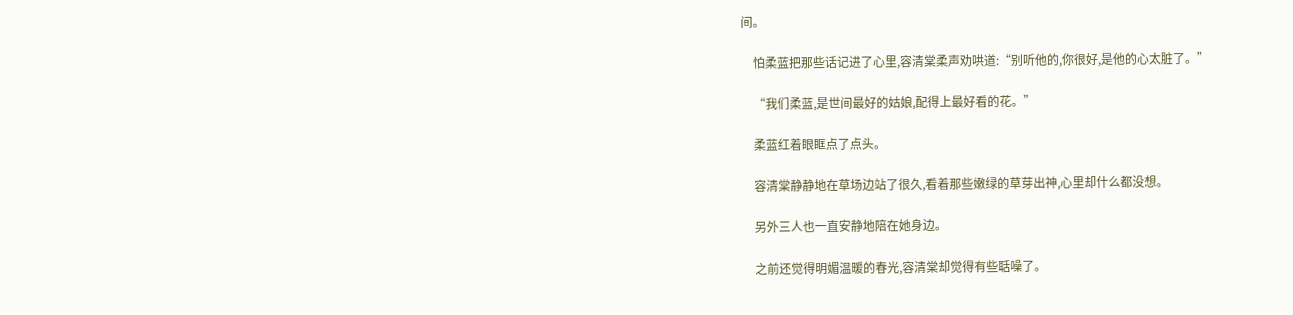间。

    怕柔蓝把那些话记进了心里,容清棠柔声劝哄道:“别听他的,你很好,是他的心太脏了。”

    “我们柔蓝,是世间最好的姑娘,配得上最好看的花。”

    柔蓝红着眼眶点了点头。

    容清棠静静地在草场边站了很久,看着那些嫩绿的草芽出神,心里却什么都没想。

    另外三人也一直安静地陪在她身边。

    之前还觉得明媚温暖的春光,容清棠却觉得有些聒噪了。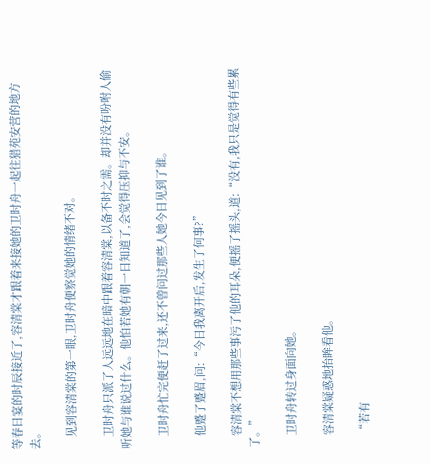等春日宴的时辰接近了,容清棠才跟着来接她的卫时舟一起往猎苑安营的地方去。

    见到容清棠的第一眼,卫时舟便察觉她的情绪不对。

    卫时舟只派了人远远地在暗中跟着容清棠,以备不时之需。却并没有吩咐人偷听她与谁说过什么。他怕若她有朝一日知道了,会觉得压抑与不安。

    卫时舟忙完便赶了过来,还不曾问过那些人她今日见到了谁。

    他蹙了蹙眉,问:“今日我离开后,发生了何事?”

    容清棠不想用那些事污了他的耳朵,便摇了摇头,道:“没有,我只是觉得有些累了。”

    卫时舟转过身面向她。

    容清棠疑惑地抬眸看他。

    “若有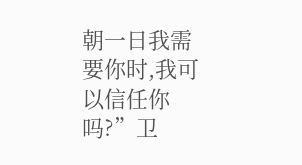朝一日我需要你时,我可以信任你吗?”卫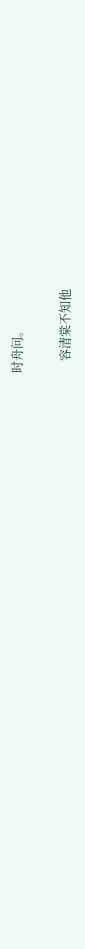时舟问。

    容清棠不知他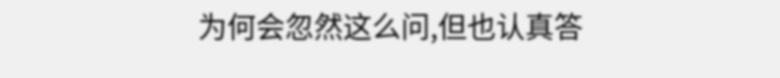为何会忽然这么问,但也认真答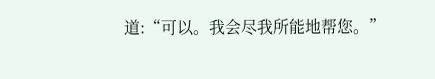道:“可以。我会尽我所能地帮您。”